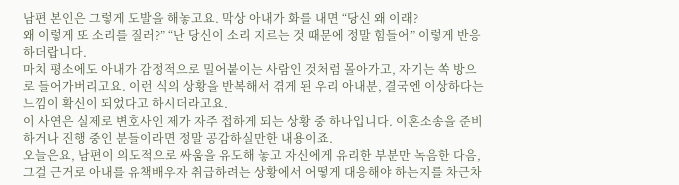남편 본인은 그렇게 도발을 해놓고요. 막상 아내가 화를 내면 “당신 왜 이래?
왜 이렇게 또 소리를 질러?” “난 당신이 소리 지르는 것 때문에 정말 힘들어” 이렇게 반응하더랍니다.
마치 평소에도 아내가 감정적으로 밀어붙이는 사람인 것처럼 몰아가고, 자기는 쏙 방으로 들어가버리고요. 이런 식의 상황을 반복해서 겪게 된 우리 아내분, 결국엔 이상하다는 느낌이 확신이 되었다고 하시더라고요.
이 사연은 실제로 변호사인 제가 자주 접하게 되는 상황 중 하나입니다. 이혼소송을 준비하거나 진행 중인 분들이라면 정말 공감하실만한 내용이죠.
오늘은요, 남편이 의도적으로 싸움을 유도해 놓고 자신에게 유리한 부분만 녹음한 다음, 그걸 근거로 아내를 유책배우자 취급하려는 상황에서 어떻게 대응해야 하는지를 차근차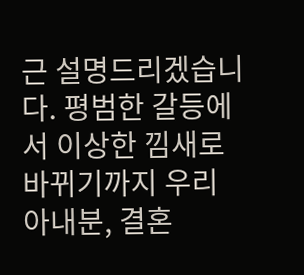근 설명드리겠습니다. 평범한 갈등에서 이상한 낌새로 바뀌기까지 우리 아내분, 결혼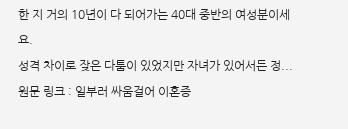한 지 거의 10년이 다 되어가는 40대 중반의 여성분이세요.
성격 차이로 잦은 다툼이 있었지만 자녀가 있어서든 정...
원문 링크 : 일부러 싸움걸어 이혼증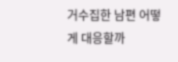거수집한 남편 어떻게 대응할까